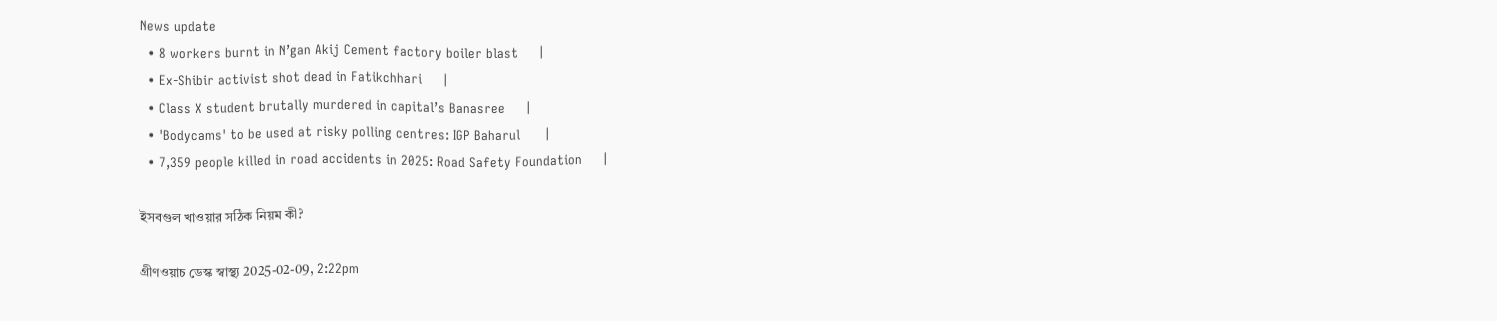News update
  • 8 workers burnt in N’gan Akij Cement factory boiler blast     |
  • Ex-Shibir activist shot dead in Fatikchhari     |
  • Class X student brutally murdered in capital’s Banasree     |
  • 'Bodycams' to be used at risky polling centres: IGP Baharul      |
  • 7,359 people killed in road accidents in 2025: Road Safety Foundation     |

ইসবগুল খাওয়ার সঠিক নিয়ম কী?

গ্রীণওয়াচ ডেস্ক স্বাস্থ্য 2025-02-09, 2:22pm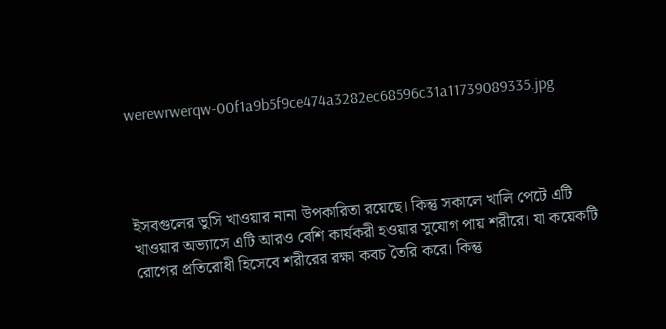werewrwerqw-00f1a9b5f9ce474a3282ec68596c31a11739089335.jpg




ইসবগুলের ভুসি খাওয়ার নানা উপকারিতা রয়েছে। কিন্তু সকালে খালি পেটে এটি খাওয়ার অভ্যাসে এটি আরও বেশি কার্যকরী হওয়ার সুযোগ পায় শরীরে। যা কয়েকটি রোগের প্রতিরোধী হিসেবে শরীরের রক্ষা কবচ তৈরি করে। কিন্তু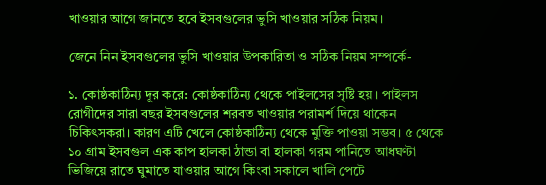খাওয়ার আগে জানতে হবে ইসবগুলের ভুসি খাওয়ার সঠিক নিয়ম।

জেনে নিন ইসবগুলের ভুসি খাওয়ার উপকারিতা ও সঠিক নিয়ম সম্পর্কে-

১. কোষ্ঠকাঠিন্য দূর করে: কোষ্ঠকাঠিন্য থেকে পাইলসের সৃষ্টি হয়। পাইলস রোগীদের সারা বছর ইসবগুলের শরবত খাওয়ার পরামর্শ দিয়ে থাকেন চিকিৎসকরা। কারণ এটি খেলে কোষ্ঠকাঠিন্য থেকে মুক্তি পাওয়া সম্ভব। ৫ থেকে ১০ গ্রাম ইসবগুল এক কাপ হালকা ঠান্ডা বা হালকা গরম পানিতে আধঘণ্টা ভিজিয়ে রাতে ঘুমাতে যাওয়ার আগে কিংবা সকালে খালি পেটে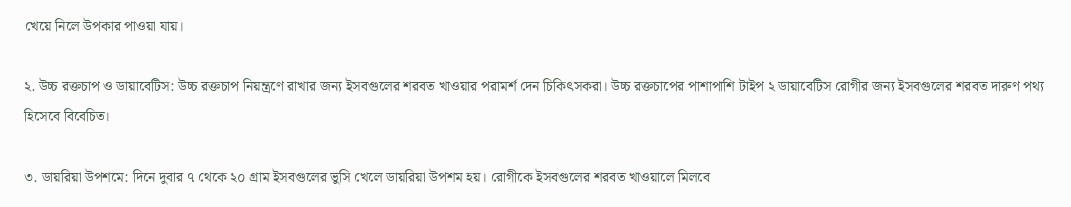খেয়ে নিলে উপকার পাওয়া যায়।

২. উচ্চ রক্তচাপ ও ডায়াবেটিস: উচ্চ রক্তচাপ নিয়ন্ত্রণে রাখার জন্য ইসবগুলের শরবত খাওয়ার পরামর্শ দেন চিকিৎসকরা। উচ্চ রক্তচাপের পাশাপাশি টাইপ ২ ডায়াবেটিস রোগীর জন্য ইসবগুলের শরবত দারুণ পথ্য হিসেবে বিবেচিত।

৩. ডায়রিয়া উপশমে: দিনে দুবার ৭ থেকে ২০ গ্রাম ইসবগুলের ভুসি খেলে ডায়রিয়া উপশম হয়। রোগীকে ইসবগুলের শরবত খাওয়ালে মিলবে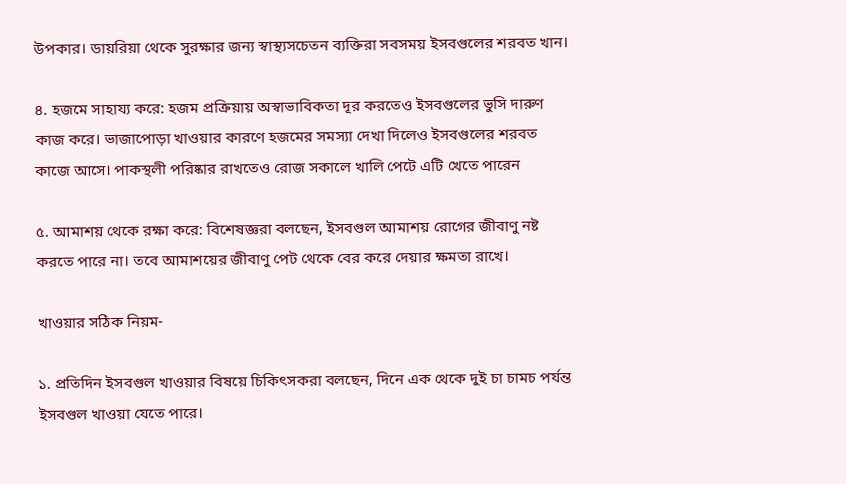উপকার। ডায়রিয়া থেকে সুরক্ষার জন্য স্বাস্থ্যসচেতন ব্যক্তিরা সবসময় ইসবগুলের শরবত খান।

৪. হজমে সাহায্য করে: হজম প্রক্রিয়ায় অস্বাভাবিকতা দূর করতেও ইসবগুলের ভুসি দারুণ কাজ করে। ভাজাপোড়া খাওয়ার কারণে হজমের সমস্যা দেখা দিলেও ইসবগুলের শরবত কাজে আসে। পাকস্থলী পরিষ্কার রাখতেও রোজ সকালে খালি পেটে এটি খেতে পারেন

৫. আমাশয় থেকে রক্ষা করে: বিশেষজ্ঞরা বলছেন, ইসবগুল আমাশয় রোগের জীবাণু নষ্ট করতে পারে না। তবে আমাশয়ের জীবাণু পেট থেকে বের করে দেয়ার ক্ষমতা রাখে।

খাওয়ার সঠিক নিয়ম-

১. প্রতিদিন ইসবগুল খাওয়ার বিষয়ে চিকিৎসকরা বলছেন, দিনে এক থেকে দুই চা চামচ পর্যন্ত ইসবগুল খাওয়া যেতে পারে।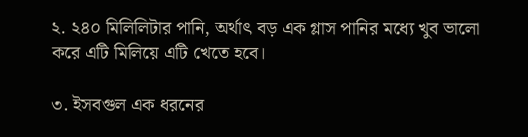২. ২৪০ মিলিলিটার পানি, অর্থাৎ বড় এক গ্লাস পানির মধ্যে খুব ভালো করে এটি মিলিয়ে এটি খেতে হবে।

৩. ইসবগুল এক ধরনের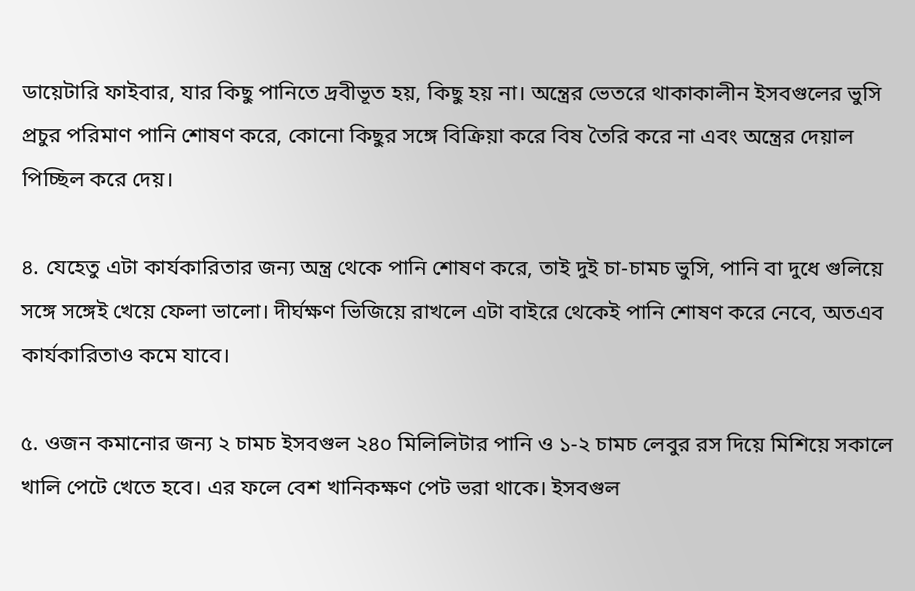ডায়েটারি ফাইবার, যার কিছু পানিতে দ্রবীভূত হয়, কিছু হয় না। অন্ত্রের ভেতরে থাকাকালীন ইসবগুলের ভুসি প্রচুর পরিমাণ পানি শোষণ করে, কোনো কিছুর সঙ্গে বিক্রিয়া করে বিষ তৈরি করে না এবং অন্ত্রের দেয়াল পিচ্ছিল করে দেয়।

৪. যেহেতু এটা কার্যকারিতার জন্য অন্ত্র থেকে পানি শোষণ করে, তাই দুই চা-চামচ ভুসি, পানি বা দুধে গুলিয়ে সঙ্গে সঙ্গেই খেয়ে ফেলা ভালো। দীর্ঘক্ষণ ভিজিয়ে রাখলে এটা বাইরে থেকেই পানি শোষণ করে নেবে, অতএব কার্যকারিতাও কমে যাবে।

৫. ওজন কমানোর জন্য ২ চামচ ইসবগুল ২৪০ মিলিলিটার পানি ও ১-২ চামচ লেবুর রস দিয়ে মিশিয়ে সকালে খালি পেটে খেতে হবে। এর ফলে বেশ খানিকক্ষণ পেট ভরা থাকে। ইসবগুল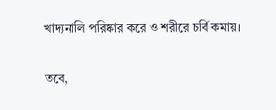খাদ্যনালি পরিষ্কার করে ও শরীরে চর্বি কমায়।

তবে,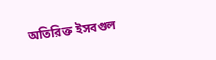অতিরিক্ত ইসবগুল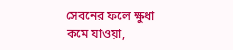সেবনের ফলে ক্ষুধা কমে যাওয়া,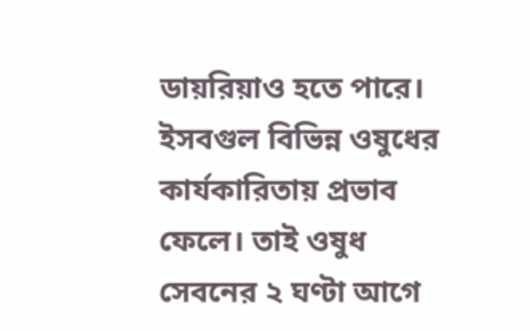ডায়রিয়াও হতে পারে। ইসবগুল বিভিন্ন ওষুধের কার্যকারিতায় প্রভাব ফেলে। তাই ওষুধ সেবনের ২ ঘণ্টা আগে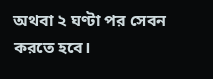অথবা ২ ঘণ্টা পর সেবন করতে হবে।